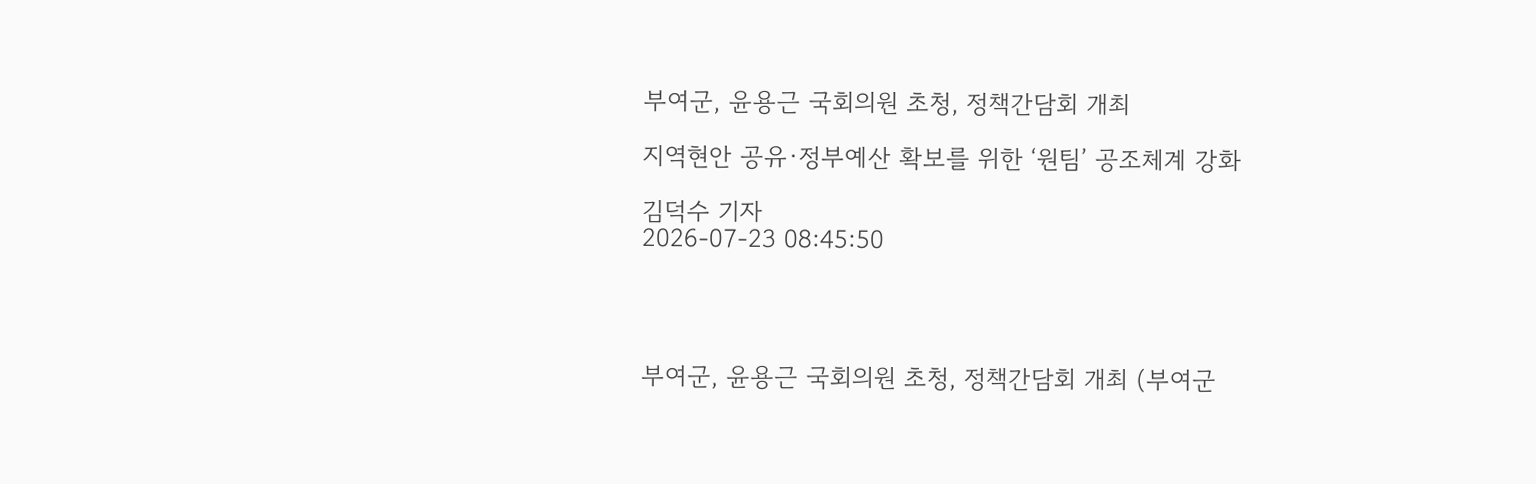부여군, 윤용근 국회의원 초청, 정책간담회 개최

지역현안 공유·정부예산 확보를 위한 ‘원팀’ 공조체계 강화

김덕수 기자
2026-07-23 08:45:50




부여군, 윤용근 국회의원 초청, 정책간담회 개최 (부여군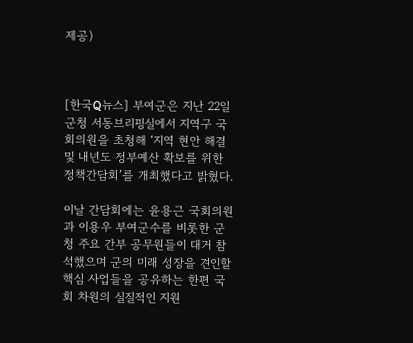제공)



[한국Q뉴스] 부여군은 지난 22일 군청 서동브리핑실에서 지역구 국회의원을 초청해 ‘지역 현안 해결 및 내년도 정부예산 확보를 위한 정책간담회’를 개최했다고 밝혔다.

이날 간담회에는 윤용근 국회의원과 이용우 부여군수를 비롯한 군청 주요 간부 공무원들이 대거 참석했으며 군의 미래 성장을 견인할 핵심 사업들을 공유하는 한편 국회 차원의 실질적인 지원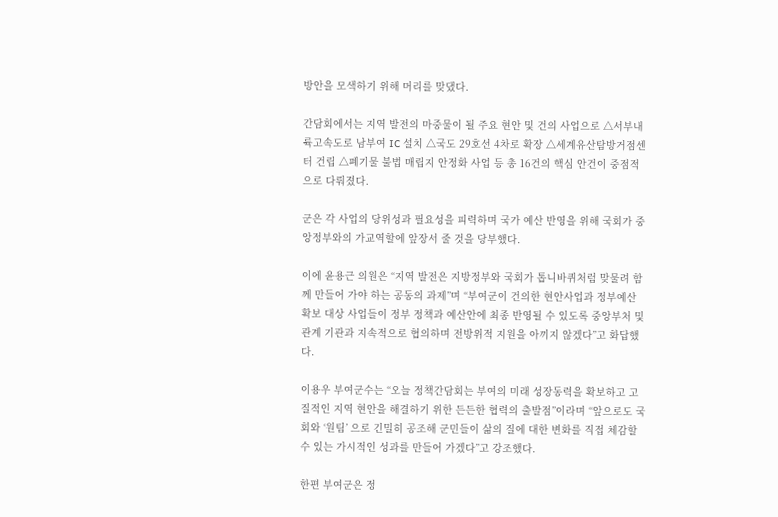방안을 모색하기 위해 머리를 맞댔다.

간담회에서는 지역 발전의 마중물이 될 주요 현안 및 건의 사업으로 △서부내륙고속도로 남부여 IC 설치 △국도 29호선 4차로 확장 △세계유산탐방거점센터 건립 △폐기물 불법 매립지 안정화 사업 등 총 16건의 핵심 안건이 중점적으로 다뤄졌다.

군은 각 사업의 당위성과 필요성을 피력하며 국가 예산 반영을 위해 국회가 중앙정부와의 가교역할에 앞장서 줄 것을 당부했다.

이에 윤용근 의원은 “지역 발전은 지방정부와 국회가 톱니바퀴처럼 맞물려 함께 만들어 가야 하는 공동의 과제”며 “부여군이 건의한 현안사업과 정부예산 확보 대상 사업들이 정부 정책과 예산안에 최종 반영될 수 있도록 중앙부처 및 관계 기관과 지속적으로 협의하며 전방위적 지원을 아끼지 않겠다”고 화답했다.

이용우 부여군수는 “오늘 정책간담회는 부여의 미래 성장동력을 확보하고 고질적인 지역 현안을 해결하기 위한 든든한 협력의 출발점”이라며 “앞으로도 국회와 ‘원팀’ 으로 긴밀히 공조해 군민들이 삶의 질에 대한 변화를 직접 체감할 수 있는 가시적인 성과를 만들어 가겠다”고 강조했다.

한편 부여군은 정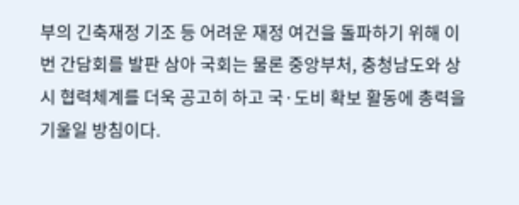부의 긴축재정 기조 등 어려운 재정 여건을 돌파하기 위해 이번 간담회를 발판 삼아 국회는 물론 중앙부처, 충청남도와 상시 협력체계를 더욱 공고히 하고 국·도비 확보 활동에 총력을 기울일 방침이다.